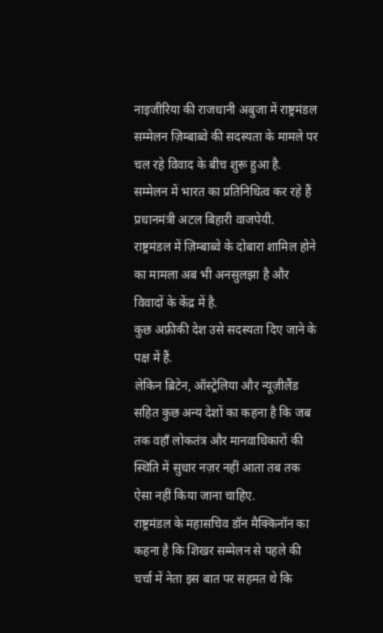नाइजीरिया की राजधानी अबुजा में राष्ट्रमंडल सम्मेलन ज़िम्बाब्वे की सदस्यता के मामले पर चल रहे विवाद के बीच शुरू हुआ है.
सम्मेलन में भारत का प्रतिनिधित्व कर रहे हैं प्रधानमंत्री अटल बिहारी वाजपेयी.
राष्ट्रमंडल में ज़िम्बाब्वे के दोबारा शामिल होने का मामला अब भी अनसुलझा है और विवादों के केंद्र में है.
कुछ अफ़्रीकी देश उसे सदस्यता दिए जाने के पक्ष में हैं.
लेकिन ब्रिटेन, ऑस्ट्रेलिया और न्यूज़ीलैंड सहित कुछ अन्य देशों का कहना है कि जब तक वहाँ लोकतंत्र और मानवाधिकारों की स्थिति में सुधार नज़र नहीं आता तब तक ऐसा नहीं किया जाना चाहिए.
राष्ट्रमंडल के महासचिव डॉन मैक्किनॉन का कहना है कि शिखर सम्मेलन से पहले की चर्चा में नेता इस बात पर सहमत थे कि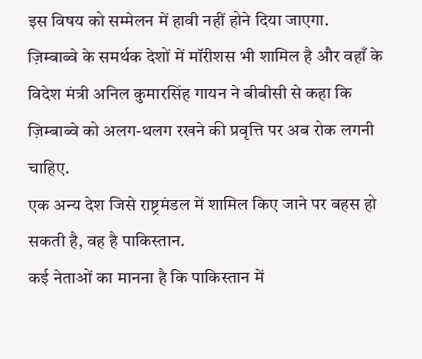इस विषय को सम्मेलन में हावी नहीं होने दिया जाएगा.
ज़िम्बाब्वे के समर्थक देशों में मॉरीशस भी शामिल है और वहाँ के विदेश मंत्री अनिल कुमारसिंह गायन ने बीबीसी से कहा कि ज़िम्बाब्वे को अलग-थलग रखने की प्रवृत्ति पर अब रोक लगनी चाहिए.
एक अन्य देश जिसे राष्ट्रमंडल में शामिल किए जाने पर बहस हो सकती है, वह है पाकिस्तान.
कई नेताओं का मानना है कि पाकिस्तान में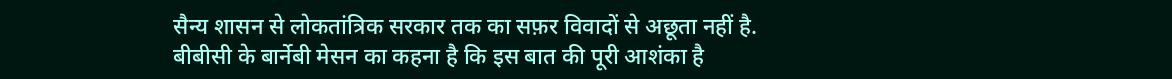सैन्य शासन से लोकतांत्रिक सरकार तक का सफ़र विवादों से अछूता नहीं है.
बीबीसी के बार्नेबी मेसन का कहना है कि इस बात की पूरी आशंका है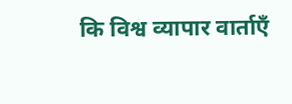कि विश्व व्यापार वार्ताएँ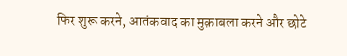फिर शुरू करने, आतंकवाद का मुक़ाबला करने और छोटे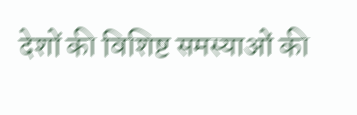देशों की विशिष्ट समस्याओं की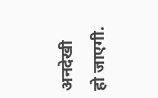अनदेखी हो जाएगी.